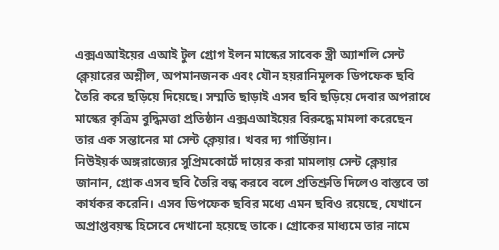এক্সএআইয়ের এআই টুল গ্রোগ ইলন মাস্কের সাবেক স্ত্রী অ্যাশলি সেন্ট ক্লেয়ারের অশ্লীল, অপমানজনক এবং যৌন হয়রানিমূলক ডিপফেক ছবি তৈরি করে ছড়িয়ে দিয়েছে। সম্মতি ছাড়াই এসব ছবি ছড়িয়ে দেবার অপরাধে মাস্কের কৃত্রিম বুদ্ধিমত্তা প্রতিষ্ঠান এক্সএআইয়ের বিরুদ্ধে মামলা করেছেন তার এক সন্তানের মা সেন্ট ক্লেয়ার। খবর দ্য গার্ডিয়ান।
নিউইয়র্ক অঙ্গরাজ্যের সুপ্রিমকোর্টে দায়ের করা মামলায় সেন্ট ক্লেয়ার জানান, গ্রোক এসব ছবি তৈরি বন্ধ করবে বলে প্রতিশ্রুতি দিলেও বাস্তবে তা কার্যকর করেনি। এসব ডিপফেক ছবির মধ্যে এমন ছবিও রয়েছে, যেখানে অপ্রাপ্তবয়স্ক হিসেবে দেখানো হয়েছে তাকে। গ্রোকের মাধ্যমে তার নামে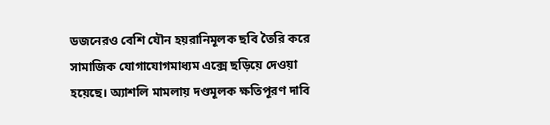ডজনেরও বেশি যৌন হয়রানিমূলক ছবি তৈরি করে সামাজিক যোগাযোগমাধ্যম এক্সে ছড়িয়ে দেওয়া হয়েছে। অ্যাশলি মামলায় দণ্ডমূলক ক্ষতিপূরণ দাবি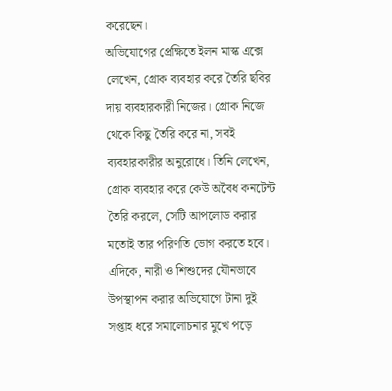করেছেন।
অভিযোগের প্রেক্ষিতে ইলন মাস্ক এক্সে লেখেন, গ্রোক ব্যবহার করে তৈরি ছবির দায় ব্যবহারকারী নিজের। গ্রোক নিজে থেকে কিছু তৈরি করে না, সবই ব্যবহারকারীর অনুরোধে। তিনি লেখেন, গ্রোক ব্যবহার করে কেউ অবৈধ কনটেন্ট তৈরি করলে, সেটি আপলোড করার মতোই তার পরিণতি ভোগ করতে হবে।
এদিকে, নারী ও শিশুদের যৌনভাবে উপস্থাপন করার অভিযোগে টানা দুই সপ্তাহ ধরে সমালোচনার মুখে পড়ে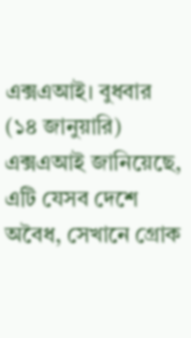এক্সএআই। বুধবার (১৪ জানুয়ারি) এক্সএআই জানিয়েছে, এটি যেসব দেশে অবৈধ, সেখানে গ্রোক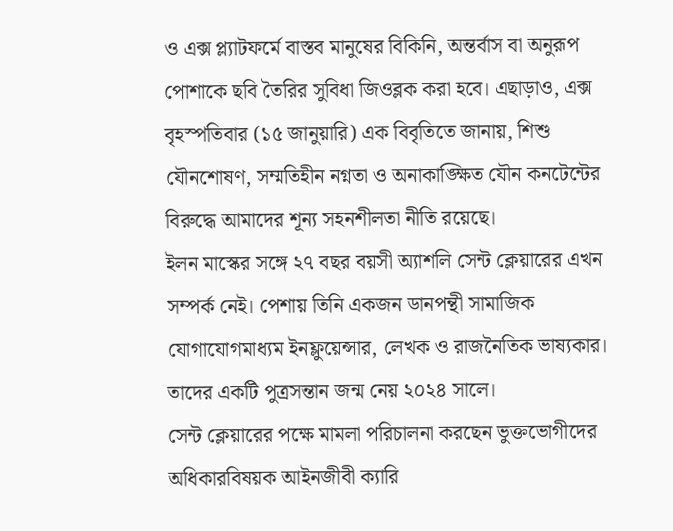ও এক্স প্ল্যাটফর্মে বাস্তব মানুষের বিকিনি, অন্তর্বাস বা অনুরূপ পোশাকে ছবি তৈরির সুবিধা জিওব্লক করা হবে। এছাড়াও, এক্স বৃহস্পতিবার (১৫ জানুয়ারি) এক বিবৃতিতে জানায়, শিশু যৌনশোষণ, সম্মতিহীন নগ্নতা ও অনাকাঙ্ক্ষিত যৌন কনটেন্টের বিরুদ্ধে আমাদের শূন্য সহনশীলতা নীতি রয়েছে।
ইলন মাস্কের সঙ্গে ২৭ বছর বয়সী অ্যাশলি সেন্ট ক্লেয়ারের এখন সম্পর্ক নেই। পেশায় তিনি একজন ডানপন্থী সামাজিক যোগাযোগমাধ্যম ইনফ্লুয়েন্সার, লেখক ও রাজনৈতিক ভাষ্যকার। তাদের একটি পুত্রসন্তান জন্ম নেয় ২০২৪ সালে।
সেন্ট ক্লেয়ারের পক্ষে মামলা পরিচালনা করছেন ভুক্তভোগীদের অধিকারবিষয়ক আইনজীবী ক্যারি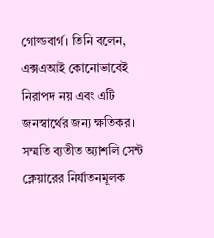গোল্ডবার্গ। তিনি বলেন, এক্সএআই কোনোভাবেই নিরাপদ নয় এবং এটি জনস্বার্থের জন্য ক্ষতিকর। সম্মতি ব্যতীত অ্যাশলি সেন্ট ক্লেয়ারের নির্যাতনমূলক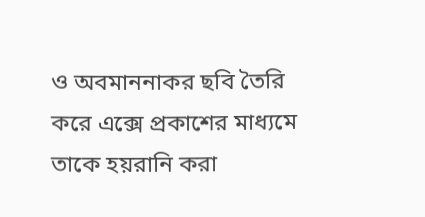ও অবমাননাকর ছবি তৈরি করে এক্সে প্রকাশের মাধ্যমে তাকে হয়রানি করা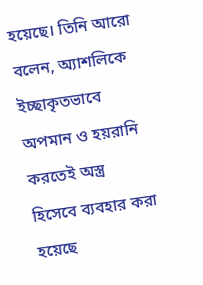হয়েছে। তিনি আরো বলেন, অ্যাশলিকে ইচ্ছাকৃতভাবে অপমান ও হয়রানি করতেই অস্ত্র হিসেবে ব্যবহার করা হয়েছে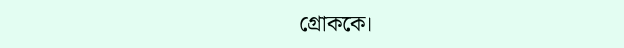গ্রোককে।